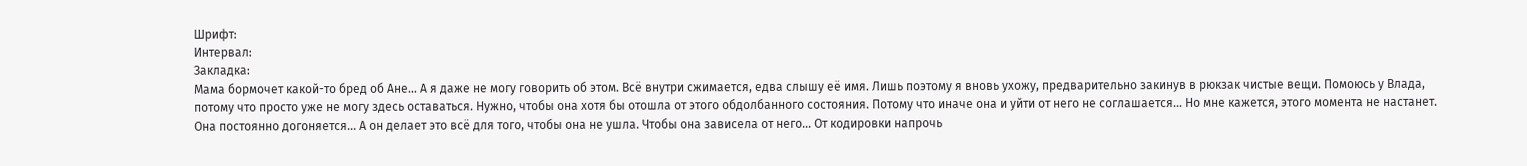Шрифт:
Интервал:
Закладка:
Мама бормочет какой-то бред об Ане… А я даже не могу говорить об этом. Всё внутри сжимается, едва слышу её имя. Лишь поэтому я вновь ухожу, предварительно закинув в рюкзак чистые вещи. Помоюсь у Влада, потому что просто уже не могу здесь оставаться. Нужно, чтобы она хотя бы отошла от этого обдолбанного состояния. Потому что иначе она и уйти от него не соглашается… Но мне кажется, этого момента не настанет. Она постоянно догоняется… А он делает это всё для того, чтобы она не ушла. Чтобы она зависела от него… От кодировки напрочь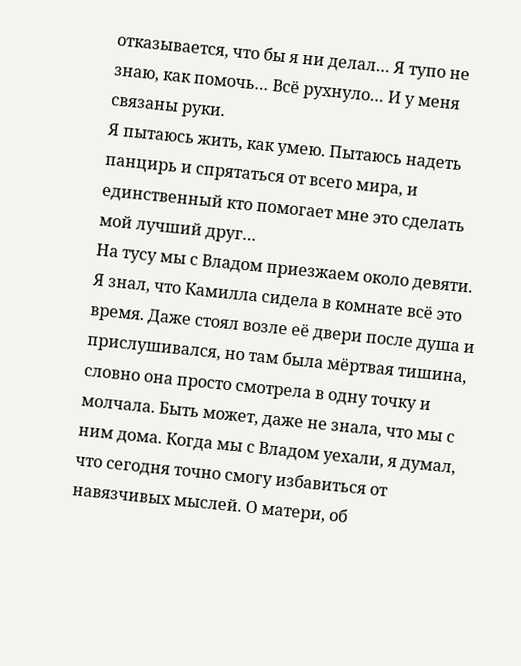отказывается, что бы я ни делал… Я тупо не знаю, как помочь… Всё рухнуло… И у меня связаны руки.
Я пытаюсь жить, как умею. Пытаюсь надеть панцирь и спрятаться от всего мира, и единственный кто помогает мне это сделать мой лучший друг…
На тусу мы с Владом приезжаем около девяти. Я знал, что Камилла сидела в комнате всё это время. Даже стоял возле её двери после душа и прислушивался, но там была мёртвая тишина, словно она просто смотрела в одну точку и молчала. Быть может, даже не знала, что мы с ним дома. Когда мы с Владом уехали, я думал, что сегодня точно смогу избавиться от навязчивых мыслей. О матери, об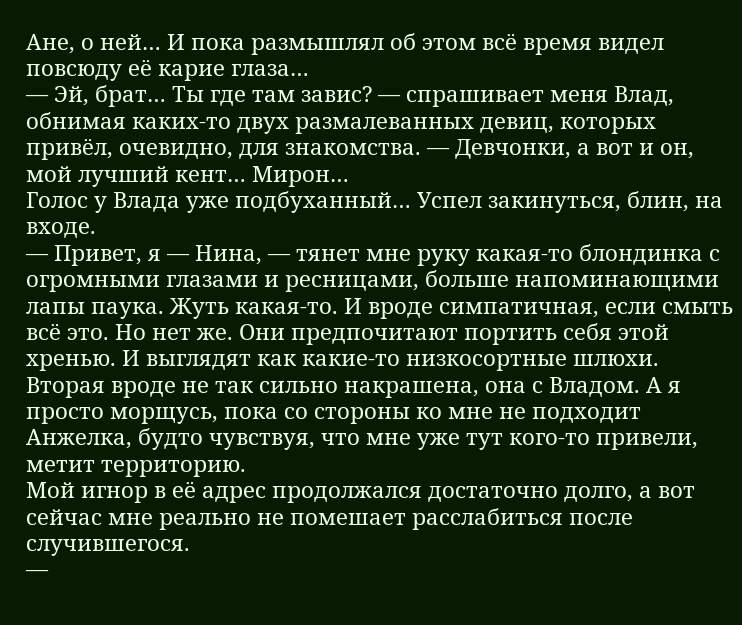Ане, о ней… И пока размышлял об этом всё время видел повсюду её карие глаза…
— Эй, брат… Ты где там завис? — спрашивает меня Влад, обнимая каких-то двух размалеванных девиц, которых привёл, очевидно, для знакомства. — Девчонки, а вот и он, мой лучший кент… Мирон…
Голос у Влада уже подбуханный… Успел закинуться, блин, на входе.
— Привет, я — Нина, — тянет мне руку какая-то блондинка с огромными глазами и ресницами, больше напоминающими лапы паука. Жуть какая-то. И вроде симпатичная, если смыть всё это. Но нет же. Они предпочитают портить себя этой хренью. И выглядят как какие-то низкосортные шлюхи. Вторая вроде не так сильно накрашена, она с Владом. А я просто морщусь, пока со стороны ко мне не подходит Анжелка, будто чувствуя, что мне уже тут кого-то привели, метит территорию.
Мой игнор в её адрес продолжался достаточно долго, а вот сейчас мне реально не помешает расслабиться после случившегося.
—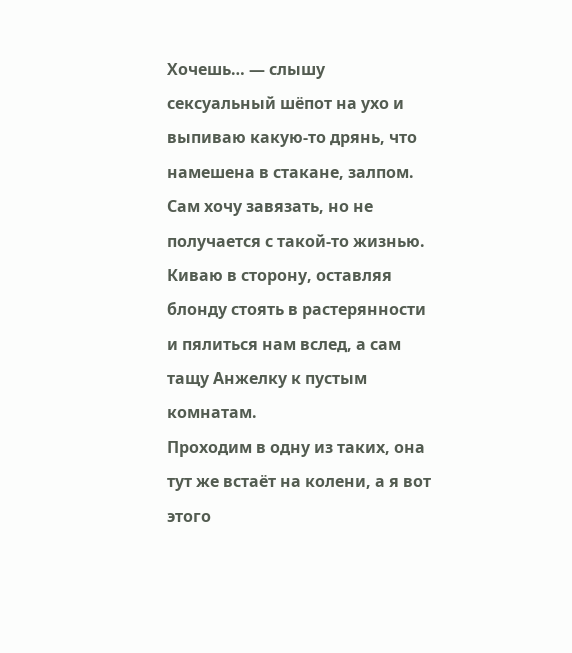Хочешь… — слышу сексуальный шёпот на ухо и выпиваю какую-то дрянь, что намешена в стакане, залпом. Сам хочу завязать, но не получается с такой-то жизнью. Киваю в сторону, оставляя блонду стоять в растерянности и пялиться нам вслед, а сам тащу Анжелку к пустым комнатам.
Проходим в одну из таких, она тут же встаёт на колени, а я вот этого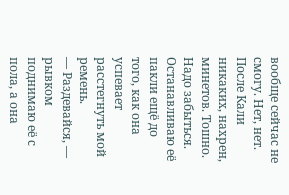вообще сейчас не смогу. Нет, нет. После Кали никаких, нахрен, минетов. Тошно. Надо забыться. Останавливаю её пакли ещё до того, как она успевает расстегнуть мой ремень.
— Раздевайся, — рывком поднимаю её с пола, а она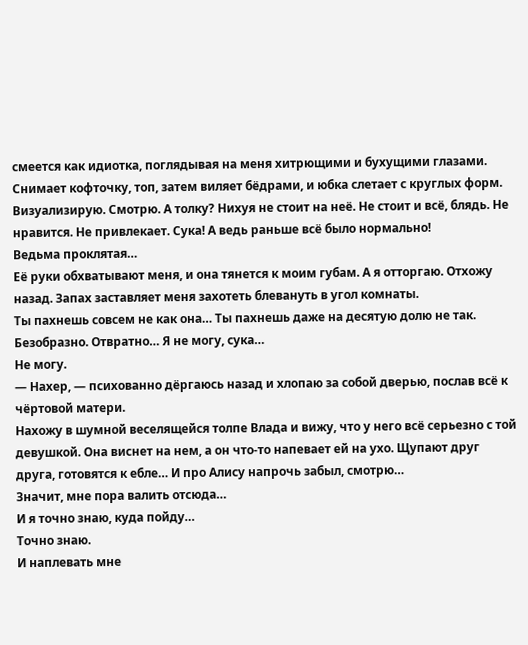смеется как идиотка, поглядывая на меня хитрющими и бухущими глазами. Снимает кофточку, топ, затем виляет бёдрами, и юбка слетает с круглых форм. Визуализирую. Смотрю. А толку? Нихуя не стоит на неё. Не стоит и всё, блядь. Не нравится. Не привлекает. Сука! А ведь раньше всё было нормально!
Ведьма проклятая…
Её руки обхватывают меня, и она тянется к моим губам. А я отторгаю. Отхожу назад. Запах заставляет меня захотеть блевануть в угол комнаты.
Ты пахнешь совсем не как она… Ты пахнешь даже на десятую долю не так. Безобразно. Отвратно… Я не могу, сука…
Не могу.
— Нахер, — психованно дёргаюсь назад и хлопаю за собой дверью, послав всё к чёртовой матери.
Нахожу в шумной веселящейся толпе Влада и вижу, что у него всё серьезно с той девушкой. Она виснет на нем, а он что-то напевает ей на ухо. Щупают друг друга, готовятся к ебле… И про Алису напрочь забыл, смотрю…
Значит, мне пора валить отсюда…
И я точно знаю, куда пойду…
Точно знаю.
И наплевать мне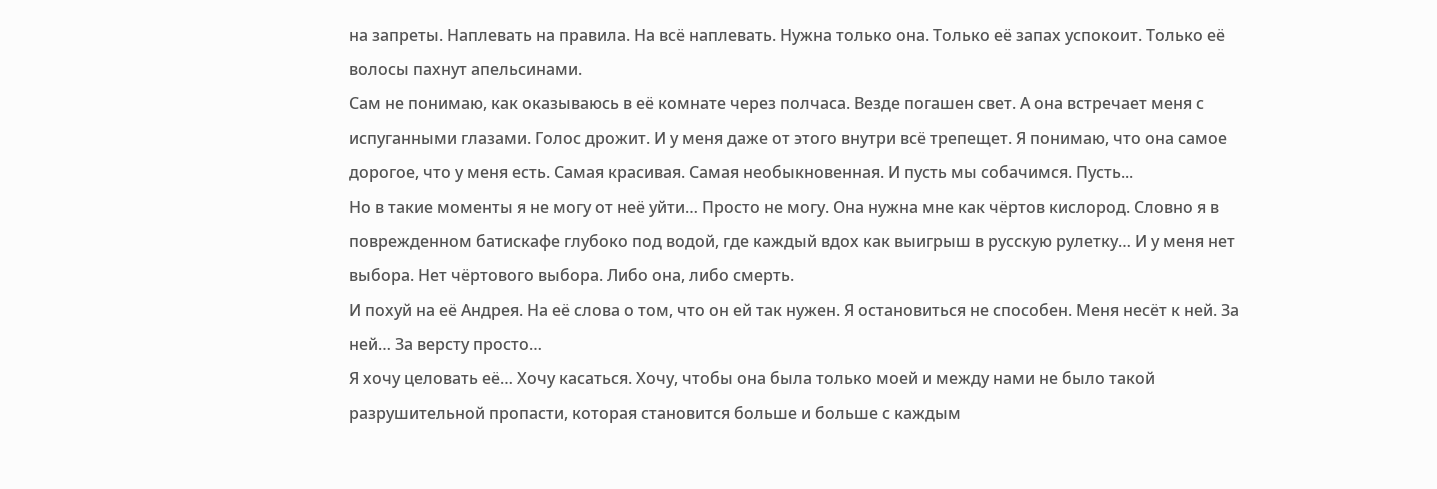на запреты. Наплевать на правила. На всё наплевать. Нужна только она. Только её запах успокоит. Только её волосы пахнут апельсинами.
Сам не понимаю, как оказываюсь в её комнате через полчаса. Везде погашен свет. А она встречает меня с испуганными глазами. Голос дрожит. И у меня даже от этого внутри всё трепещет. Я понимаю, что она самое дорогое, что у меня есть. Самая красивая. Самая необыкновенная. И пусть мы собачимся. Пусть...
Но в такие моменты я не могу от неё уйти… Просто не могу. Она нужна мне как чёртов кислород. Словно я в поврежденном батискафе глубоко под водой, где каждый вдох как выигрыш в русскую рулетку… И у меня нет выбора. Нет чёртового выбора. Либо она, либо смерть.
И похуй на её Андрея. На её слова о том, что он ей так нужен. Я остановиться не способен. Меня несёт к ней. За ней… За версту просто…
Я хочу целовать её… Хочу касаться. Хочу, чтобы она была только моей и между нами не было такой разрушительной пропасти, которая становится больше и больше с каждым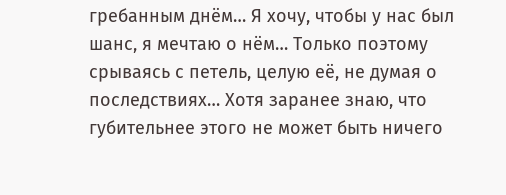гребанным днём… Я хочу, чтобы у нас был шанс, я мечтаю о нём… Только поэтому срываясь с петель, целую её, не думая о последствиях… Хотя заранее знаю, что губительнее этого не может быть ничего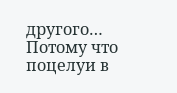другого…
Потому что поцелуи в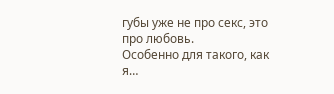губы уже не про секс, это про любовь.
Особенно для такого, как я…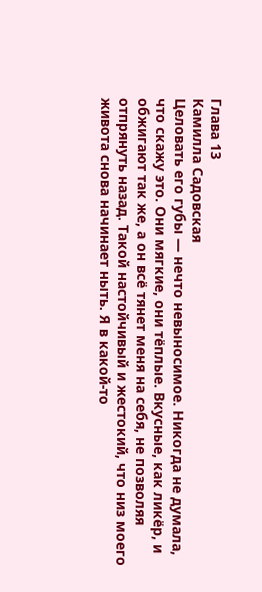Глава 13
Камилла Садовская
Целовать его губы — нечто невыносимое. Никогда не думала, что скажу это. Они мягкие, они тёплые. Вкусные, как ликёр, и обжигают так же, а он всё тянет меня на себя, не позволяя отпрянуть назад. Такой настойчивый и жестокий, что низ моего живота снова начинает ныть. Я в какой-то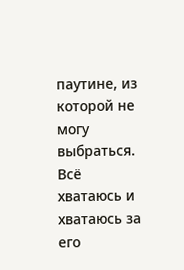паутине, из которой не могу выбраться. Всё хватаюсь и хватаюсь за его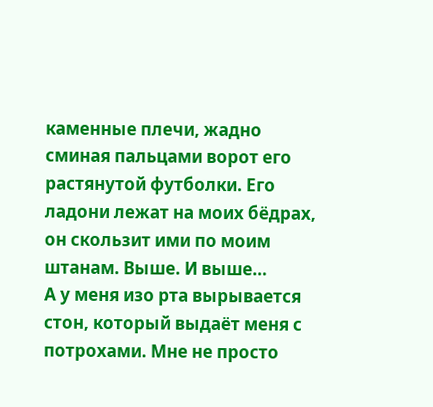каменные плечи, жадно сминая пальцами ворот его растянутой футболки. Его ладони лежат на моих бёдрах, он скользит ими по моим штанам. Выше. И выше…
А у меня изо рта вырывается стон, который выдаёт меня с потрохами. Мне не просто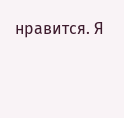нравится. Я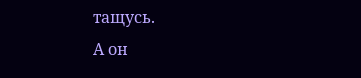тащусь.
А он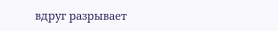вдруг разрывает